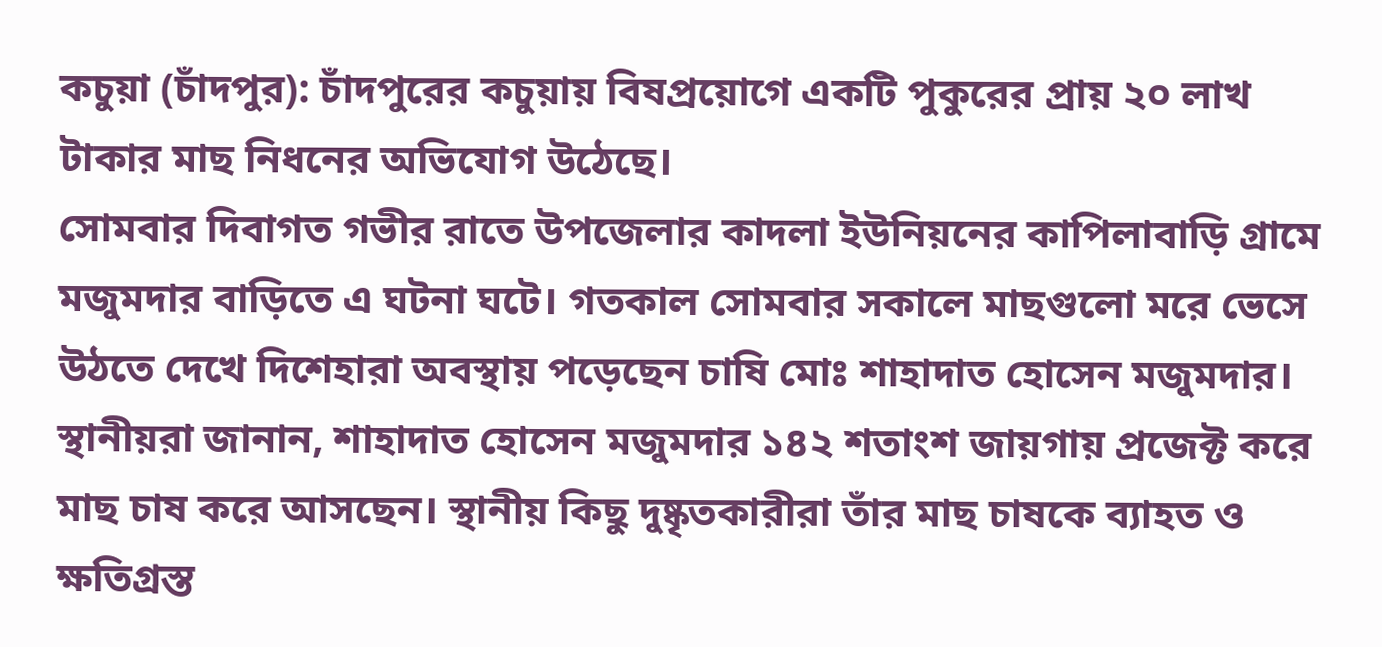কচুয়া (চাঁদপুর): চাঁদপুরের কচুয়ায় বিষপ্রয়োগে একটি পুকুরের প্রায় ২০ লাখ টাকার মাছ নিধনের অভিযোগ উঠেছে।
সোমবার দিবাগত গভীর রাতে উপজেলার কাদলা ইউনিয়নের কাপিলাবাড়ি গ্রামে মজুমদার বাড়িতে এ ঘটনা ঘটে। গতকাল সোমবার সকালে মাছগুলো মরে ভেসে উঠতে দেখে দিশেহারা অবস্থায় পড়েছেন চাষি মোঃ শাহাদাত হোসেন মজুমদার।
স্থানীয়রা জানান, শাহাদাত হোসেন মজুমদার ১৪২ শতাংশ জায়গায় প্রজেক্ট করে মাছ চাষ করে আসছেন। স্থানীয় কিছু দুষ্কৃতকারীরা তাঁর মাছ চাষকে ব্যাহত ও ক্ষতিগ্রস্ত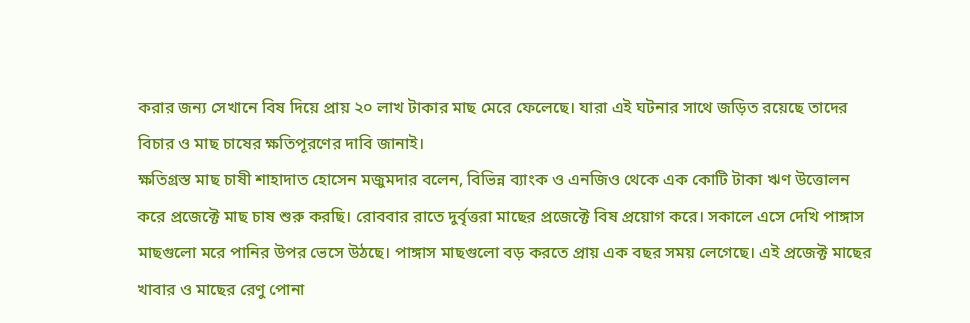করার জন্য সেখানে বিষ দিয়ে প্রায় ২০ লাখ টাকার মাছ মেরে ফেলেছে। যারা এই ঘটনার সাথে জড়িত রয়েছে তাদের বিচার ও মাছ চাষের ক্ষতিপূরণের দাবি জানাই।
ক্ষতিগ্রস্ত মাছ চাষী শাহাদাত হোসেন মজুমদার বলেন, বিভিন্ন ব্যাংক ও এনজিও থেকে এক কোটি টাকা ঋণ উত্তোলন করে প্রজেক্টে মাছ চাষ শুরু করছি। রোববার রাতে দুর্বৃত্তরা মাছের প্রজেক্টে বিষ প্রয়োগ করে। সকালে এসে দেখি পাঙ্গাস মাছগুলো মরে পানির উপর ভেসে উঠছে। পাঙ্গাস মাছগুলো বড় করতে প্রায় এক বছর সময় লেগেছে। এই প্রজেক্ট মাছের খাবার ও মাছের রেণু পোনা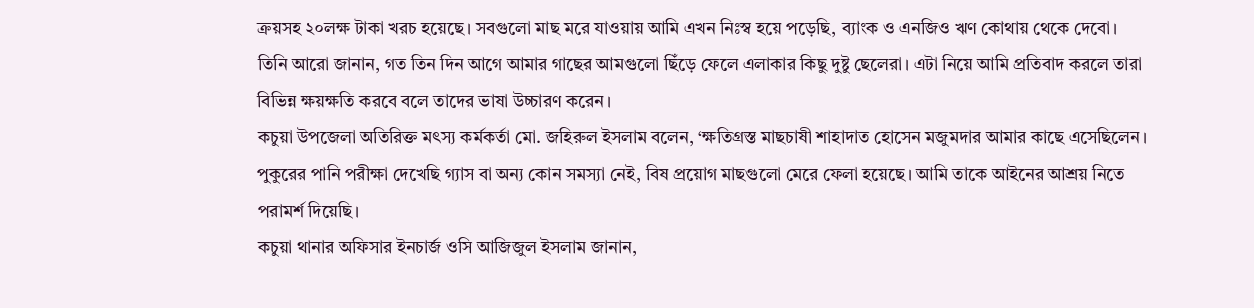ক্রয়সহ ২০লক্ষ টাকা খরচ হয়েছে। সবগুলো মাছ মরে যাওয়ায় আমি এখন নিঃস্ব হয়ে পড়েছি, ব্যাংক ও এনজিও ঋণ কোথায় থেকে দেবো।
তিনি আরো জানান, গত তিন দিন আগে আমার গাছের আমগুলো ছিঁড়ে ফেলে এলাকার কিছু দুষ্টু ছেলেরা। এটা নিয়ে আমি প্রতিবাদ করলে তারা বিভিন্ন ক্ষয়ক্ষতি করবে বলে তাদের ভাষা উচ্চারণ করেন।
কচুয়া উপজেলা অতিরিক্ত মৎস্য কর্মকর্তা মো. জহিরুল ইসলাম বলেন, ‘ক্ষতিগ্রস্ত মাছচাষী শাহাদাত হোসেন মজুমদার আমার কাছে এসেছিলেন। পুকুরের পানি পরীক্ষা দেখেছি গ্যাস বা অন্য কোন সমস্যা নেই, বিষ প্রয়োগ মাছগুলো মেরে ফেলা হয়েছে। আমি তাকে আইনের আশ্রয় নিতে পরামর্শ দিয়েছি।
কচুয়া থানার অফিসার ইনচার্জ ওসি আজিজুল ইসলাম জানান,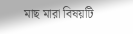মাছ মারা বিষয়টি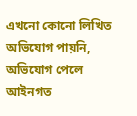এখনো কোনো লিখিত অভিযোগ পায়নি, অভিযোগ পেলে আইনগত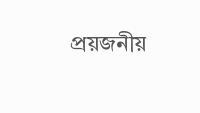প্রয়জনীয়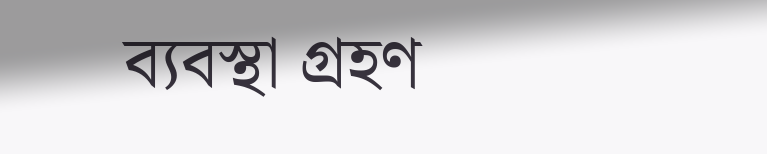ব্যবস্থা গ্রহণ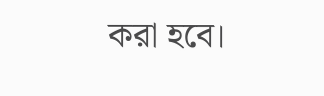করা হবে।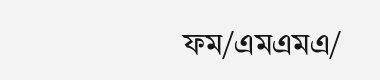ফম/এমএমএ/